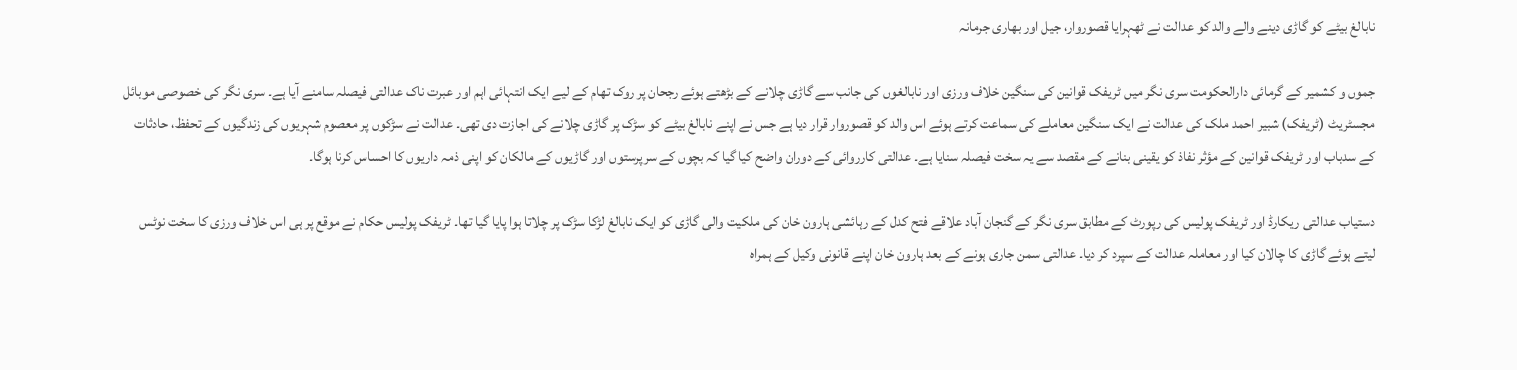نابالغ بیٹے کو گاڑی دینے والے والد کو عدالت نے ٹھہرایا قصوروار، جیل اور بھاری جرمانہ

جموں و کشمیر کے گرمائی دارالحکومت سری نگر میں ٹریفک قوانین کی سنگین خلاف ورزی اور نابالغوں کی جانب سے گاڑی چلانے کے بڑھتے ہوئے رجحان پر روک تھام کے لیے ایک انتہائی اہم اور عبرت ناک عدالتی فیصلہ سامنے آیا ہے۔ سری نگر کی خصوصی موبائل مجسٹریٹ (ٹریفک) شبیر احمد ملک کی عدالت نے ایک سنگین معاملے کی سماعت کرتے ہوئے اس والد کو قصوروار قرار دیا ہے جس نے اپنے نابالغ بیٹے کو سڑک پر گاڑی چلانے کی اجازت دی تھی۔ عدالت نے سڑکوں پر معصوم شہریوں کی زندگیوں کے تحفظ، حادثات کے سدباب اور ٹریفک قوانین کے مؤثر نفاذ کو یقینی بنانے کے مقصد سے یہ سخت فیصلہ سنایا ہے۔ عدالتی کارروائی کے دوران واضح کیا گیا کہ بچوں کے سرپرستوں اور گاڑیوں کے مالکان کو اپنی ذمہ داریوں کا احساس کرنا ہوگا۔

دستیاب عدالتی ریکارڈ اور ٹریفک پولیس کی رپورٹ کے مطابق سری نگر کے گنجان آباد علاقے فتح کدل کے رہائشی ہارون خان کی ملکیت والی گاڑی کو ایک نابالغ لڑکا سڑک پر چلاتا ہوا پایا گیا تھا۔ ٹریفک پولیس حکام نے موقع پر ہی اس خلاف ورزی کا سخت نوٹس لیتے ہوئے گاڑی کا چالان کیا اور معاملہ عدالت کے سپرد کر دیا۔ عدالتی سمن جاری ہونے کے بعد ہارون خان اپنے قانونی وکیل کے ہمراہ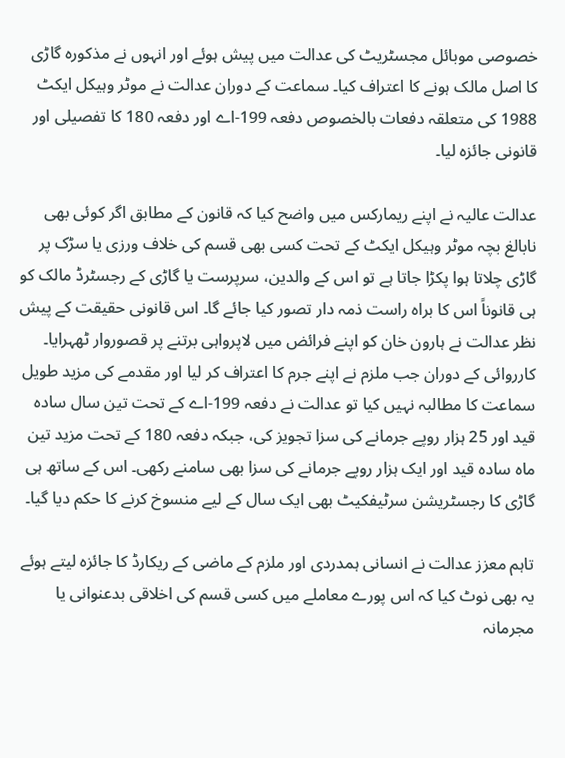خصوصی موبائل مجسٹریٹ کی عدالت میں پیش ہوئے اور انہوں نے مذکورہ گاڑی کا اصل مالک ہونے کا اعتراف کیا۔ سماعت کے دوران عدالت نے موٹر وہیکل ایکٹ 1988 کی متعلقہ دفعات بالخصوص دفعہ 199-اے اور دفعہ 180 کا تفصیلی اور قانونی جائزہ لیا۔

عدالت عالیہ نے اپنے ریمارکس میں واضح کیا کہ قانون کے مطابق اگر کوئی بھی نابالغ بچہ موٹر وہیکل ایکٹ کے تحت کسی بھی قسم کی خلاف ورزی یا سڑک پر گاڑی چلاتا ہوا پکڑا جاتا ہے تو اس کے والدین، سرپرست یا گاڑی کے رجسٹرڈ مالک کو ہی قانوناً اس کا براہ راست ذمہ دار تصور کیا جائے گا۔ اس قانونی حقیقت کے پیش نظر عدالت نے ہارون خان کو اپنے فرائض میں لاپرواہی برتنے پر قصوروار ٹھہرایا۔ کارروائی کے دوران جب ملزم نے اپنے جرم کا اعتراف کر لیا اور مقدمے کی مزید طویل سماعت کا مطالبہ نہیں کیا تو عدالت نے دفعہ 199-اے کے تحت تین سال سادہ قید اور 25 ہزار روپے جرمانے کی سزا تجویز کی، جبکہ دفعہ 180 کے تحت مزید تین ماہ سادہ قید اور ایک ہزار روپے جرمانے کی سزا بھی سامنے رکھی۔ اس کے ساتھ ہی گاڑی کا رجسٹریشن سرٹیفکیٹ بھی ایک سال کے لیے منسوخ کرنے کا حکم دیا گیا۔

تاہم معزز عدالت نے انسانی ہمدردی اور ملزم کے ماضی کے ریکارڈ کا جائزہ لیتے ہوئے یہ بھی نوٹ کیا کہ اس پورے معاملے میں کسی قسم کی اخلاقی بدعنوانی یا مجرمانہ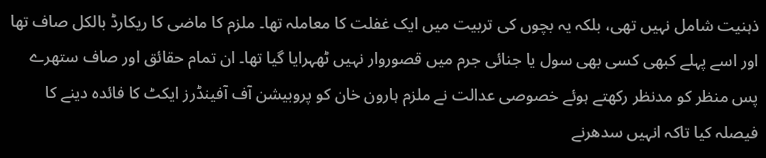ذہنیت شامل نہیں تھی، بلکہ یہ بچوں کی تربیت میں ایک غفلت کا معاملہ تھا۔ ملزم کا ماضی کا ریکارڈ بالکل صاف تھا اور اسے پہلے کبھی کسی بھی سول یا جنائی جرم میں قصوروار نہیں ٹھہرایا گیا تھا۔ ان تمام حقائق اور صاف ستھرے پس منظر کو مدنظر رکھتے ہوئے خصوصی عدالت نے ملزم ہارون خان کو پروبیشن آف آفینڈرز ایکٹ کا فائدہ دینے کا فیصلہ کیا تاکہ انہیں سدھرنے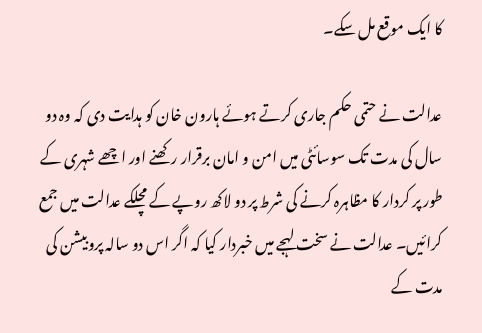کا ایک موقع مل سکے۔

عدالت نے حتمی حکم جاری کرتے ہوئے ہارون خان کو ہدایت دی کہ وہ دو سال کی مدت تک سوسائٹی میں امن و امان برقرار رکھنے اور اچھے شہری کے طور پر کردار کا مظاہرہ کرنے کی شرط پر دو لاکھ روپے کے مچلکے عدالت میں جمع کرائیں۔ عدالت نے سخت لہجے میں خبردار کیا کہ اگر اس دو سالہ پروبیشن کی مدت کے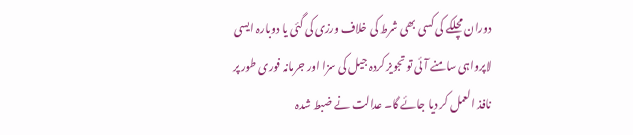دوران مچلکے کی کسی بھی شرط کی خلاف ورزی کی گئی یا دوبارہ ایسی لاپرواہی سامنے آئی تو تجویز کردہ جیل کی سزا اور جرمانہ فوری طور پر نافذ العمل کر دیا جائے گا۔ عدالت نے ضبط شدہ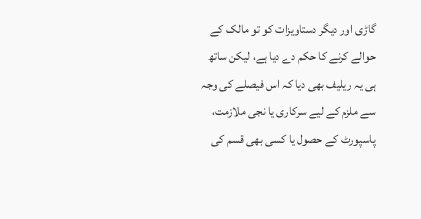گاڑی اور دیگر دستاویزات کو تو مالک کے حوالے کرنے کا حکم دے دیا ہے، لیکن ساتھ ہی یہ ریلیف بھی دیا کہ اس فیصلے کی وجہ سے ملزم کے لیے سرکاری یا نجی ملازمت، پاسپورٹ کے حصول یا کسی بھی قسم کی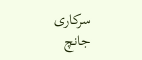سرکاری جانچ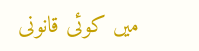میں کوئی قانونی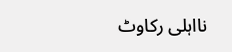نااہلی رکاوٹ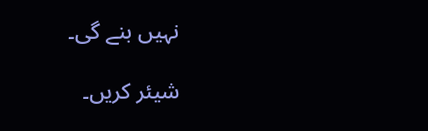نہیں بنے گی۔

شیئر کریں۔